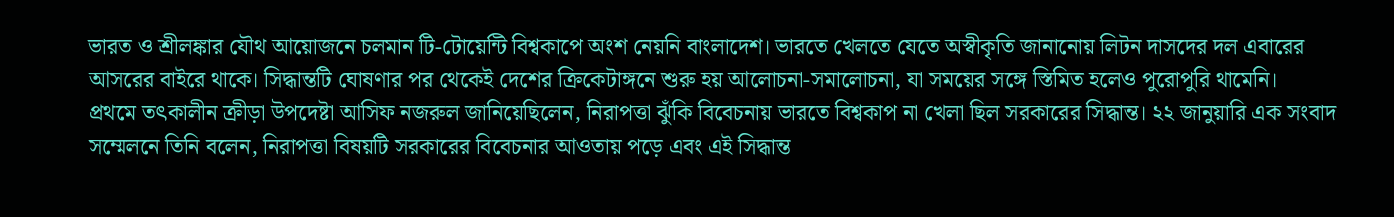ভারত ও শ্রীলঙ্কার যৌথ আয়োজনে চলমান টি-টোয়েন্টি বিশ্বকাপে অংশ নেয়নি বাংলাদেশ। ভারতে খেলতে যেতে অস্বীকৃতি জানানোয় লিটন দাসদের দল এবারের আসরের বাইরে থাকে। সিদ্ধান্তটি ঘোষণার পর থেকেই দেশের ক্রিকেটাঙ্গনে শুরু হয় আলোচনা-সমালোচনা, যা সময়ের সঙ্গে স্তিমিত হলেও পুরোপুরি থামেনি।
প্রথমে তৎকালীন ক্রীড়া উপদেষ্টা আসিফ নজরুল জানিয়েছিলেন, নিরাপত্তা ঝুঁকি বিবেচনায় ভারতে বিশ্বকাপ না খেলা ছিল সরকারের সিদ্ধান্ত। ২২ জানুয়ারি এক সংবাদ সম্মেলনে তিনি বলেন, নিরাপত্তা বিষয়টি সরকারের বিবেচনার আওতায় পড়ে এবং এই সিদ্ধান্ত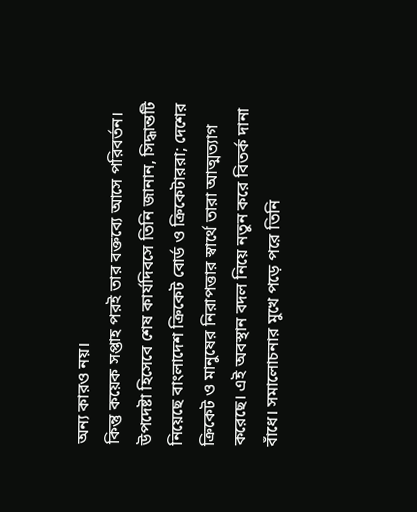অন্য কারও নয়।
কিন্তু কয়েক সপ্তাহ পরই তার বক্তব্যে আসে পরিবর্তন। উপদেষ্টা হিসেবে শেষ কার্যদিবসে তিনি জানান, সিদ্ধান্তটি নিয়েছে বাংলাদেশ ক্রিকেট বোর্ড ও ক্রিকেটাররা; দেশের ক্রিকেট ও মানুষের নিরাপত্তার স্বার্থে তারা আত্মত্যাগ করেছে। এই অবস্থান বদল নিয়ে নতুন করে বিতর্ক দানা বাঁধে। সমালোচনার মুখে পড়ে পরে তিনি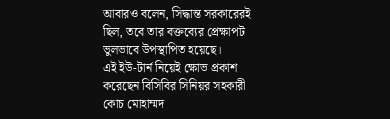আবারও বলেন, সিদ্ধান্ত সরকারেরই ছিল, তবে তার বক্তব্যের প্রেক্ষাপট ভুলভাবে উপস্থাপিত হয়েছে।
এই ইউ-টার্ন নিয়েই ক্ষোভ প্রকাশ করেছেন বিসিবির সিনিয়র সহকারী কোচ মোহাম্মদ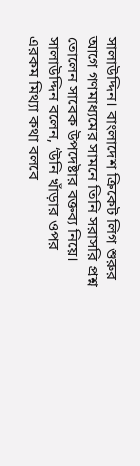সালাউদ্দিন। বাংলাদেশ ক্রিকেট লিগ শুরুর আগে গণমাধ্যমের সামনে তিনি সরাসরি প্রশ্ন তোলেন সাবেক উপদেষ্টার বক্তব্য নিয়ে। সালাউদ্দিন বলেন, ‘উনি খাঁড়ার ওপর এরকম মিথ্যা কথা বলবে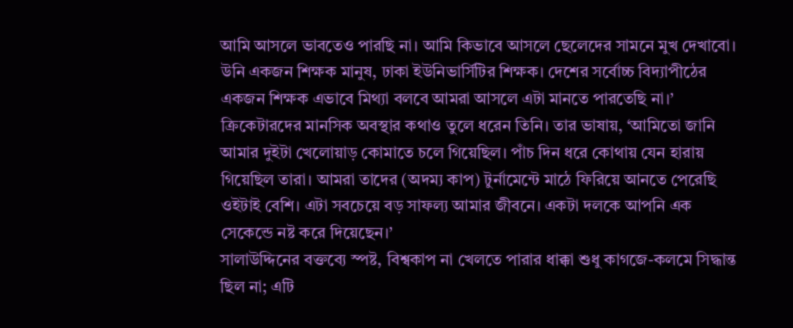আমি আসলে ভাবতেও পারছি না। আমি কিভাবে আসলে ছেলেদের সামনে মুখ দেখাবো। উনি একজন শিক্ষক মানুষ, ঢাকা ইউনিভার্সিটির শিক্ষক। দেশের সর্বোচ্চ বিদ্যাপীঠের একজন শিক্ষক এভাবে মিথ্যা বলবে আমরা আসলে এটা মানতে পারতেছি না।’
ক্রিকেটারদের মানসিক অবস্থার কথাও তুলে ধরেন তিনি। তার ভাষায়, ‘আমিতো জানি আমার দুইটা খেলোয়াড় কোমাতে চলে গিয়েছিল। পাঁচ দিন ধরে কোথায় যেন হারায় গিয়েছিল তারা। আমরা তাদের (অদম্য কাপ) টুর্নামেন্টে মাঠে ফিরিয়ে আনতে পেরেছি ওইটাই বেশি। এটা সবচেয়ে বড় সাফল্য আমার জীবনে। একটা দলকে আপনি এক সেকেন্ডে নষ্ট করে দিয়েছেন।’
সালাউদ্দিনের বক্তব্যে স্পষ্ট, বিশ্বকাপ না খেলতে পারার ধাক্কা শুধু কাগজে-কলমে সিদ্ধান্ত ছিল না; এটি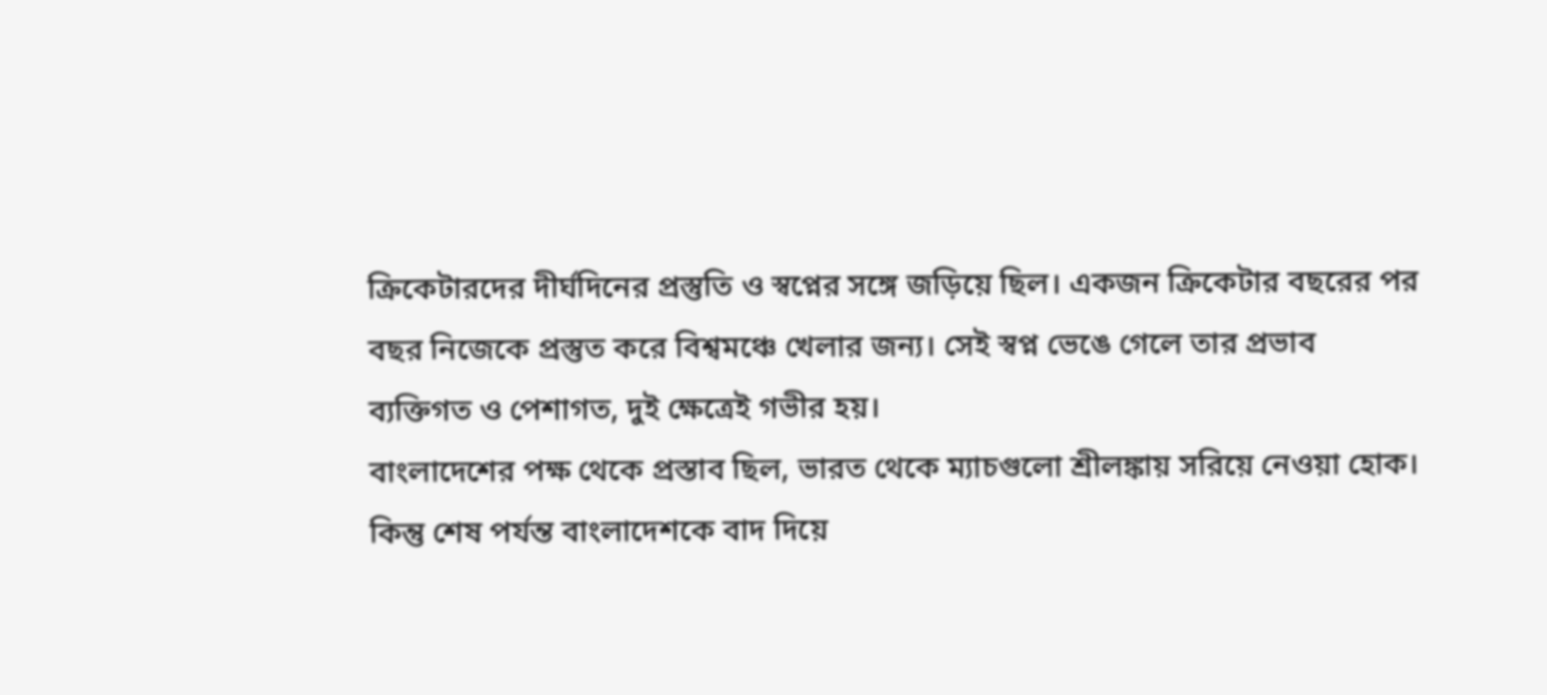ক্রিকেটারদের দীর্ঘদিনের প্রস্তুতি ও স্বপ্নের সঙ্গে জড়িয়ে ছিল। একজন ক্রিকেটার বছরের পর বছর নিজেকে প্রস্তুত করে বিশ্বমঞ্চে খেলার জন্য। সেই স্বপ্ন ভেঙে গেলে তার প্রভাব ব্যক্তিগত ও পেশাগত, দুই ক্ষেত্রেই গভীর হয়।
বাংলাদেশের পক্ষ থেকে প্রস্তাব ছিল, ভারত থেকে ম্যাচগুলো শ্রীলঙ্কায় সরিয়ে নেওয়া হোক। কিন্তু শেষ পর্যন্ত বাংলাদেশকে বাদ দিয়ে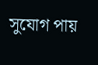সুযোগ পায়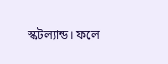স্কটল্যান্ড। ফলে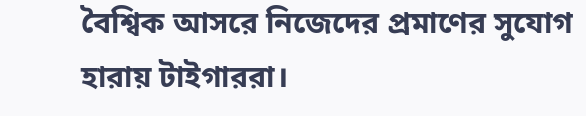বৈশ্বিক আসরে নিজেদের প্রমাণের সুযোগ হারায় টাইগাররা।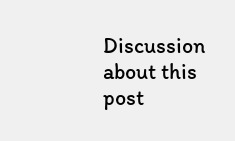Discussion about this post